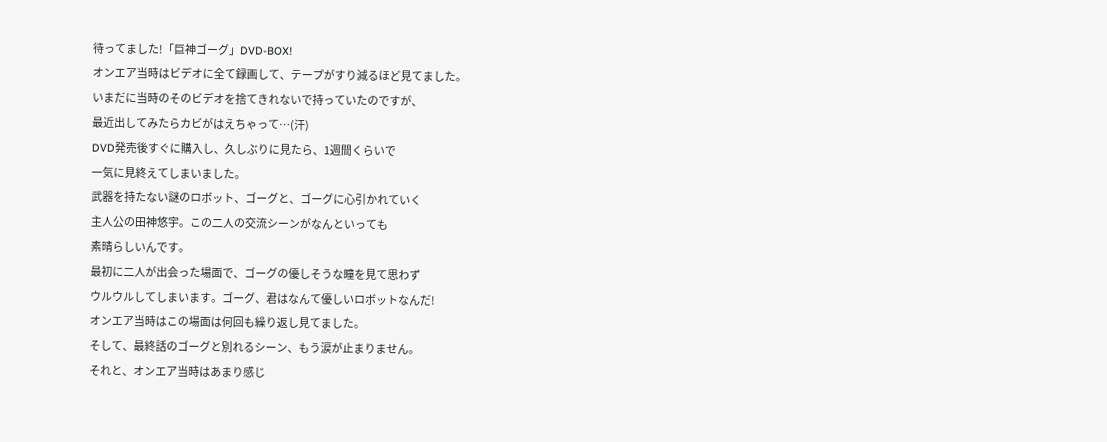待ってました!「巨神ゴーグ」DVD-BOX!
オンエア当時はビデオに全て録画して、テープがすり減るほど見てました。
いまだに当時のそのビデオを捨てきれないで持っていたのですが、
最近出してみたらカビがはえちゃって…(汗)
DVD発売後すぐに購入し、久しぶりに見たら、1週間くらいで
一気に見終えてしまいました。
武器を持たない謎のロボット、ゴーグと、ゴーグに心引かれていく
主人公の田神悠宇。この二人の交流シーンがなんといっても
素晴らしいんです。
最初に二人が出会った場面で、ゴーグの優しそうな瞳を見て思わず
ウルウルしてしまいます。ゴーグ、君はなんて優しいロボットなんだ!
オンエア当時はこの場面は何回も繰り返し見てました。
そして、最終話のゴーグと別れるシーン、もう涙が止まりません。
それと、オンエア当時はあまり感じ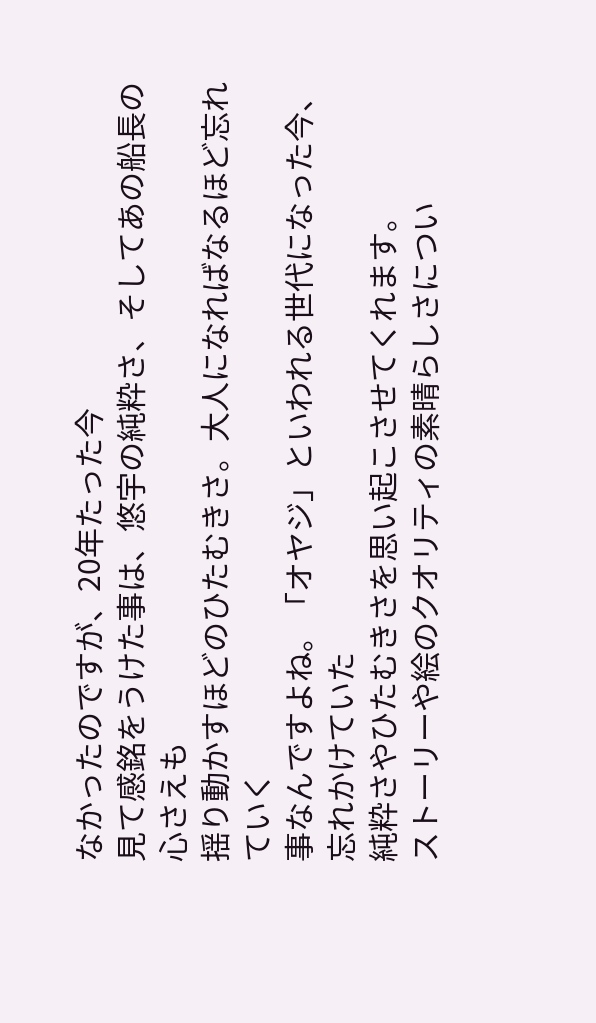なかったのですが、20年たった今
見て感銘をうけた事は、悠宇の純粋さ、そしてあの船長の心さえも
揺り動かすほどのひたむきさ。大人になればなるほど忘れていく
事なんですよね。「オヤジ」といわれる世代になった今、忘れかけていた
純粋さやひたむきさを思い起こさせてくれます。
ストーリーや絵のクオリティの素晴らしさについ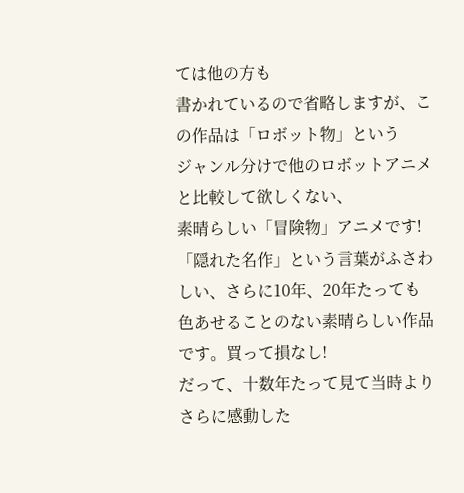ては他の方も
書かれているので省略しますが、この作品は「ロボット物」という
ジャンル分けで他のロボットアニメと比較して欲しくない、
素晴らしい「冒険物」アニメです!
「隠れた名作」という言葉がふさわしい、さらに10年、20年たっても
色あせることのない素晴らしい作品です。買って損なし!
だって、十数年たって見て当時よりさらに感動した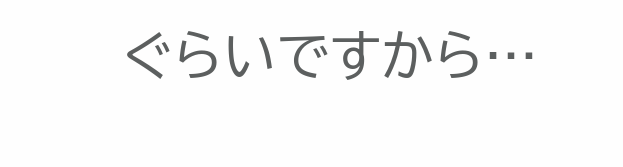ぐらいですから…